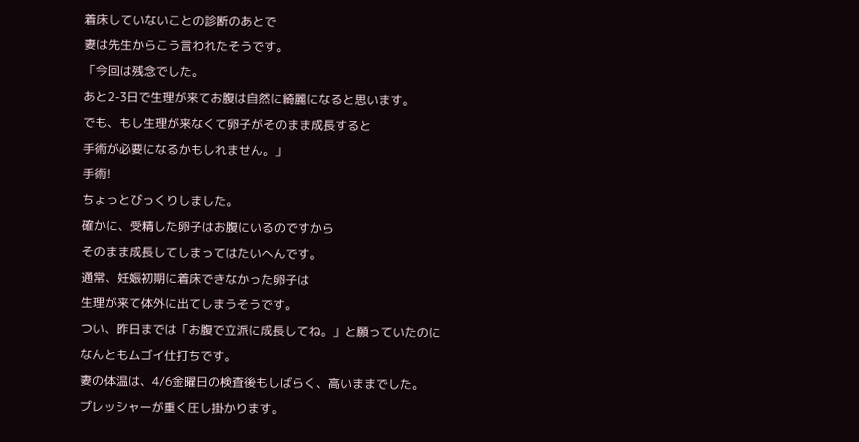着床していないことの診断のあとで
妻は先生からこう言われたそうです。
「今回は残念でした。
あと2-3日で生理が来てお腹は自然に綺麗になると思います。
でも、もし生理が来なくて卵子がそのまま成長すると
手術が必要になるかもしれません。」
手術!
ちょっとびっくりしました。
確かに、受精した卵子はお腹にいるのですから
そのまま成長してしまってはたいへんです。
通常、妊娠初期に着床できなかった卵子は
生理が来て体外に出てしまうそうです。
つい、昨日までは「お腹で立派に成長してね。」と願っていたのに
なんともムゴイ仕打ちです。
妻の体温は、4/6金曜日の検査後もしばらく、高いままでした。
プレッシャーが重く圧し掛かります。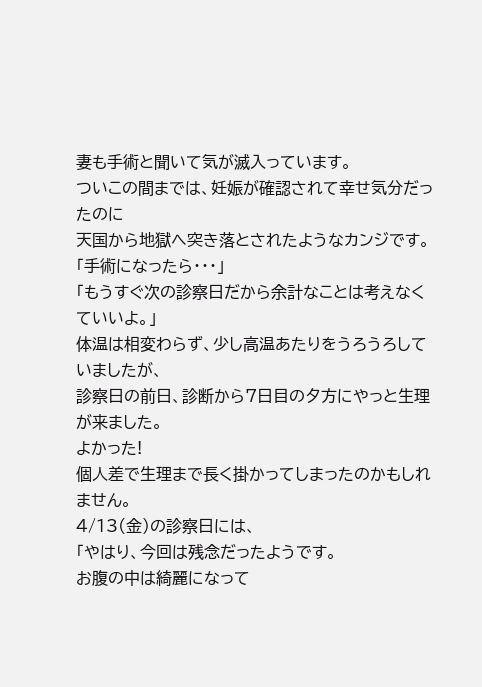妻も手術と聞いて気が滅入っています。
ついこの間までは、妊娠が確認されて幸せ気分だったのに
天国から地獄へ突き落とされたようなカンジです。
「手術になったら・・・」
「もうすぐ次の診察日だから余計なことは考えなくていいよ。」
体温は相変わらず、少し高温あたりをうろうろしていましたが、
診察日の前日、診断から7日目の夕方にやっと生理が来ました。
よかった!
個人差で生理まで長く掛かってしまったのかもしれません。
4/13(金)の診察日には、
「やはり、今回は残念だったようです。
お腹の中は綺麗になって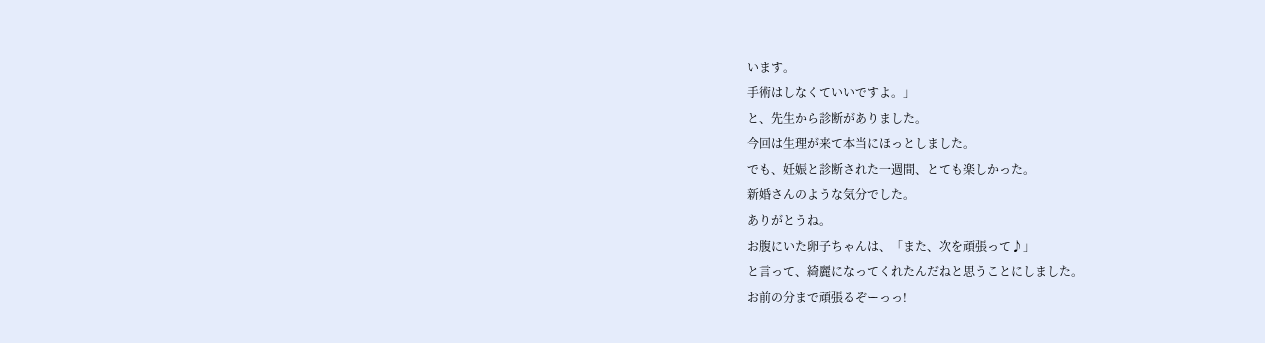います。
手術はしなくていいですよ。」
と、先生から診断がありました。
今回は生理が来て本当にほっとしました。
でも、妊娠と診断された一週間、とても楽しかった。
新婚さんのような気分でした。
ありがとうね。
お腹にいた卵子ちゃんは、「また、次を頑張って♪」
と言って、綺麗になってくれたんだねと思うことにしました。
お前の分まで頑張るぞーっっ!